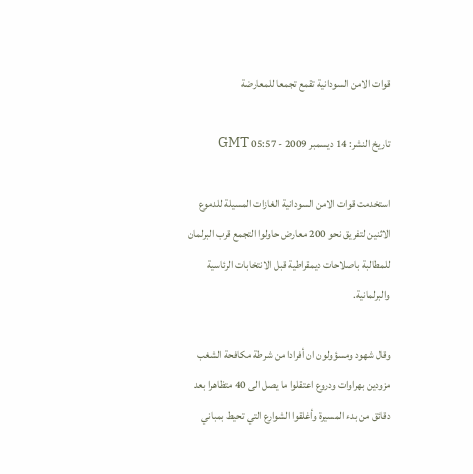قوات الامن السودانية تقمع تجمعا للمعارضة

تاريخ النشر: 14 ديسمبر 2009 - 05:57 GMT

استخدمت قوات الامن السودانية الغازات المسيلة للدموع الاثنين لتفريق نحو 200 معارض حاولوا التجمع قرب البرلمان للمطالبة باصلاحات ديمقراطية قبل الانتخابات الرئاسية والبرلمانية.

وقال شهود ومسؤولون ان أفرادا من شرطة مكافحة الشغب مزودين بهراوات ودروع اعتقلوا ما يصل الى 40 متظاهرا بعد دقائق من بدء المسيرة وأغلقوا الشوارع التي تحيط بمباني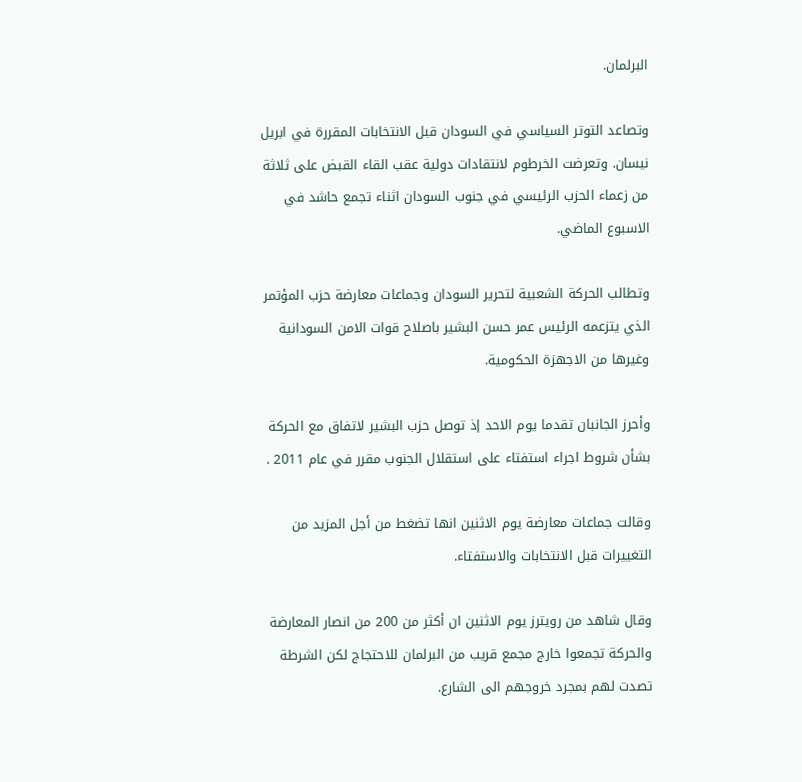البرلمان.

وتصاعد التوتر السياسي في السودان قبل الانتخابات المقررة في ابريل نيسان. وتعرضت الخرطوم لانتقادات دولية عقب القاء القبض على ثلاثة من زعماء الحزب الرئيسي في جنوب السودان اثناء تجمع حاشد في الاسبوع الماضي.

وتطالب الحركة الشعبية لتحرير السودان وجماعات معارضة حزب المؤتمر الذي يتزعمه الرئيس عمر حسن البشير باصلاح قوات الامن السودانية وغيرها من الاجهزة الحكومية.

وأحرز الجانبان تقدما يوم الاحد إذ توصل حزب البشير لاتفاق مع الحركة بشأن شروط اجراء استفتاء على استقلال الجنوب مقرر في عام 2011 .

وقالت جماعات معارضة يوم الاثنين انها تضغط من أجل المزيد من التغييرات قبل الانتخابات والاستفتاء.

وقال شاهد من رويترز يوم الاثنين ان أكثر من 200 من انصار المعارضة والحركة تجمعوا خارج مجمع قريب من البرلمان للاحتجاج لكن الشرطة تصدت لهم بمجرد خروجهم الى الشارع.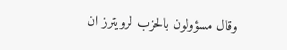وقال مسؤولون بالحزب لرويترز ان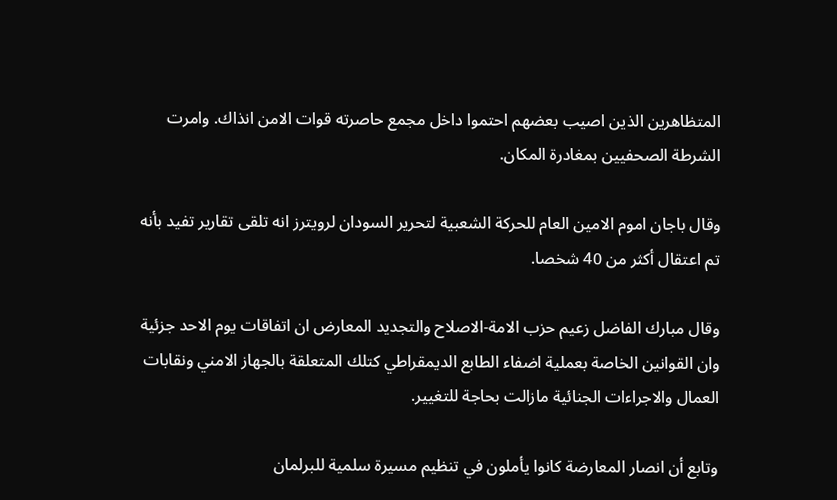المتظاهرين الذين اصيب بعضهم احتموا داخل مجمع حاصرته قوات الامن انذاك. وامرت الشرطة الصحفيين بمغادرة المكان.

وقال باجان اموم الامين العام للحركة الشعبية لتحرير السودان لرويترز انه تلقى تقارير تفيد بأنه تم اعتقال أكثر من 40 شخصا.

وقال مبارك الفاضل زعيم حزب الامة-الاصلاح والتجديد المعارض ان اتفاقات يوم الاحد جزئية وان القوانين الخاصة بعملية اضفاء الطابع الديمقراطي كتلك المتعلقة بالجهاز الامني ونقابات العمال والاجراءات الجنائية مازالت بحاجة للتغيير.

وتابع أن انصار المعارضة كانوا يأملون في تنظيم مسيرة سلمية للبرلمان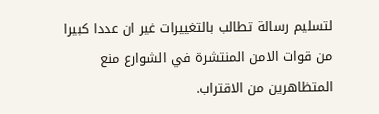لتسليم رسالة تطالب بالتغييرات غير ان عددا كبيرا من قوات الامن المنتشرة في الشوارع منع المتظاهرين من الاقتراب.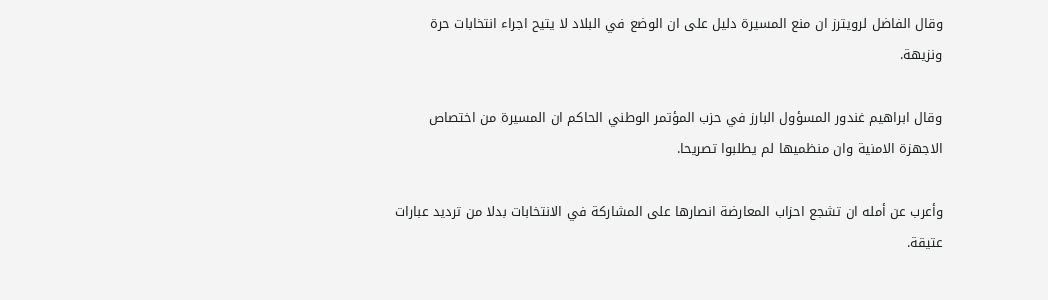وقال الفاضل لرويترز ان منع المسيرة دليل على ان الوضع في البلاد لا يتيح اجراء انتخابات حرة ونزيهة.

وقال ابراهيم غندور المسؤول البارز في حزب المؤتمر الوطني الحاكم ان المسيرة من اختصاص الاجهزة الامنية وان منظميها لم يطلبوا تصريحا.

وأعرب عن أمله ان تشجع احزاب المعارضة انصارها على المشاركة في الانتخابات بدلا من ترديد عبارات عتيقة.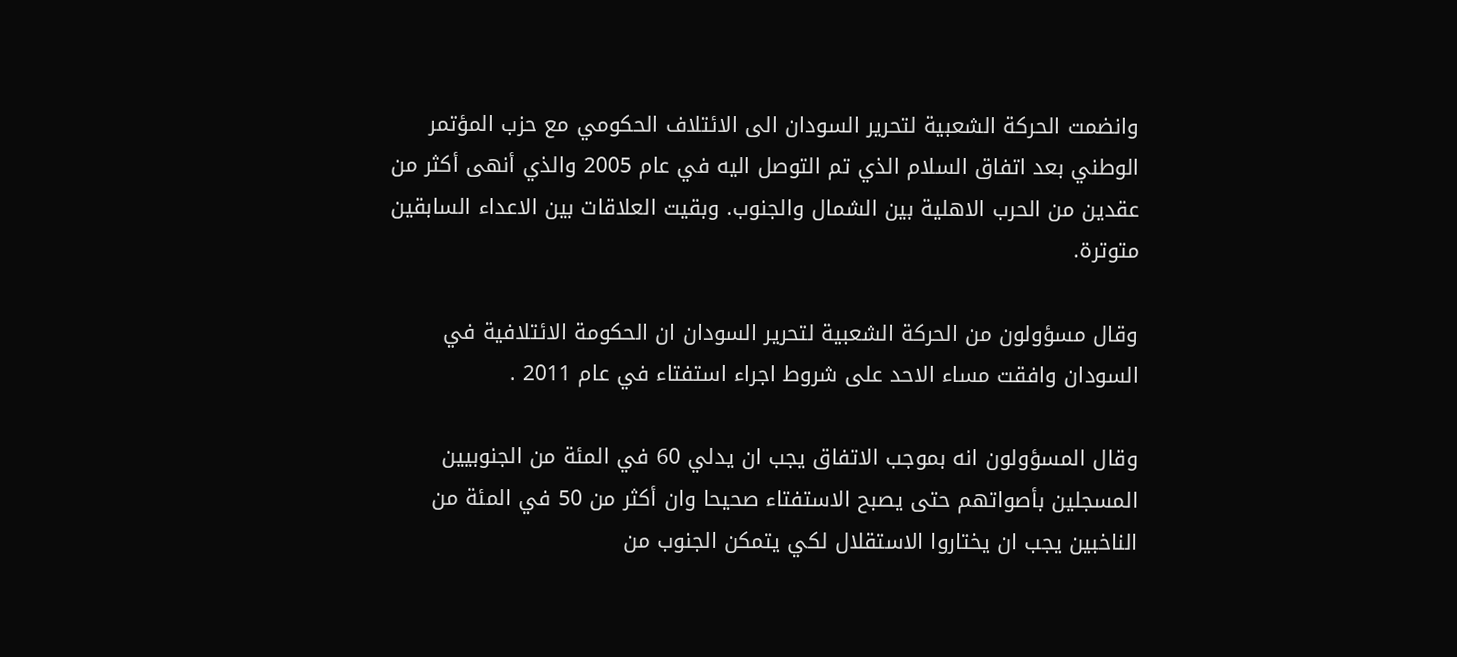وانضمت الحركة الشعبية لتحرير السودان الى الائتلاف الحكومي مع حزب المؤتمر الوطني بعد اتفاق السلام الذي تم التوصل اليه في عام 2005 والذي أنهى أكثر من عقدين من الحرب الاهلية بين الشمال والجنوب. وبقيت العلاقات بين الاعداء السابقين متوترة.

وقال مسؤولون من الحركة الشعبية لتحرير السودان ان الحكومة الائتلافية في السودان وافقت مساء الاحد على شروط اجراء استفتاء في عام 2011 .

وقال المسؤولون انه بموجب الاتفاق يجب ان يدلي 60 في المئة من الجنوبيين المسجلين بأصواتهم حتى يصبح الاستفتاء صحيحا وان أكثر من 50 في المئة من الناخبين يجب ان يختاروا الاستقلال لكي يتمكن الجنوب من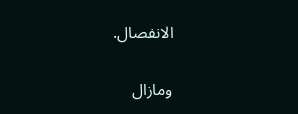الانفصال.

ومازال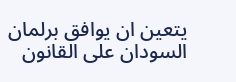يتعين ان يوافق برلمان السودان على القانون